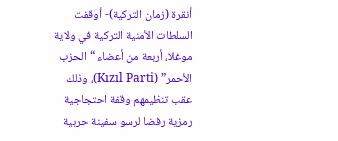أنقرة (زمان التركية)- أوقفت السلطات الأمنية التركية في ولاية موغلا، أربعة من أعضاء “الحزب الأحمر” (Kızıl Parti)، وذلك عقب تنظيمهم وقفة احتجاجية رمزية رفضا لرسو سفينة حربية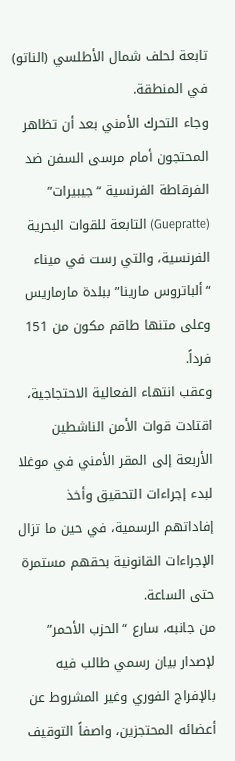تابعة لحلف شمال الأطلسي (الناتو) في المنطقة.
وجاء التحرك الأمني بعد أن تظاهر المحتجون أمام مرسى السفن ضد الفرقاطة الفرنسية “جيبيرات” (Guepratte) التابعة للقوات البحرية الفرنسية، والتي رست في ميناء “ألباتروس مارينا” ببلدة مارماريس وعلى متنها طاقم مكون من 151 فرداً.
وعقب انتهاء الفعالية الاحتجاجية، اقتادت قوات الأمن الناشطين الأربعة إلى المقر الأمني في موغلا لبدء إجراءات التحقيق وأخذ إفاداتهم الرسمية، في حين ما تزال الإجراءات القانونية بحقهم مستمرة حتى الساعة.
من جانبه، سارع “الحزب الأحمر” لإصدار بيان رسمي طالب فيه بالإفراج الفوري وغير المشروط عن أعضائه المحتجزين، واصفاً التوقيف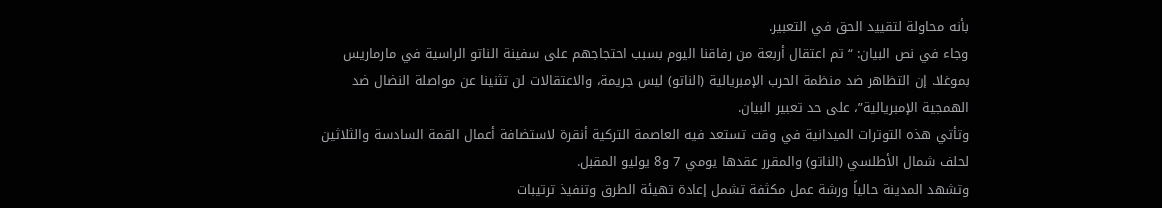بأنه محاولة لتقييد الحق في التعبير.
وجاء في نص البيان: “تم اعتقال أربعة من رفاقنا اليوم بسبب احتجاجهم على سفينة الناتو الراسية في مارماريس بموغلا. إن التظاهر ضد منظمة الحرب الإمبريالية (الناتو) ليس جريمة، والاعتقالات لن تثنينا عن مواصلة النضال ضد الهمجية الإمبريالية”، على حد تعبير البيان.
وتأتي هذه التوترات الميدانية في وقت تستعد فيه العاصمة التركية أنقرة لاستضافة أعمال القمة السادسة والثلاثين لحلف شمال الأطلسي (الناتو) والمقرر عقدها يومي 7 و8 يوليو المقبل.
وتشهد المدينة حالياً ورشة عمل مكثفة تشمل إعادة تهيئة الطرق وتنفيذ ترتيبات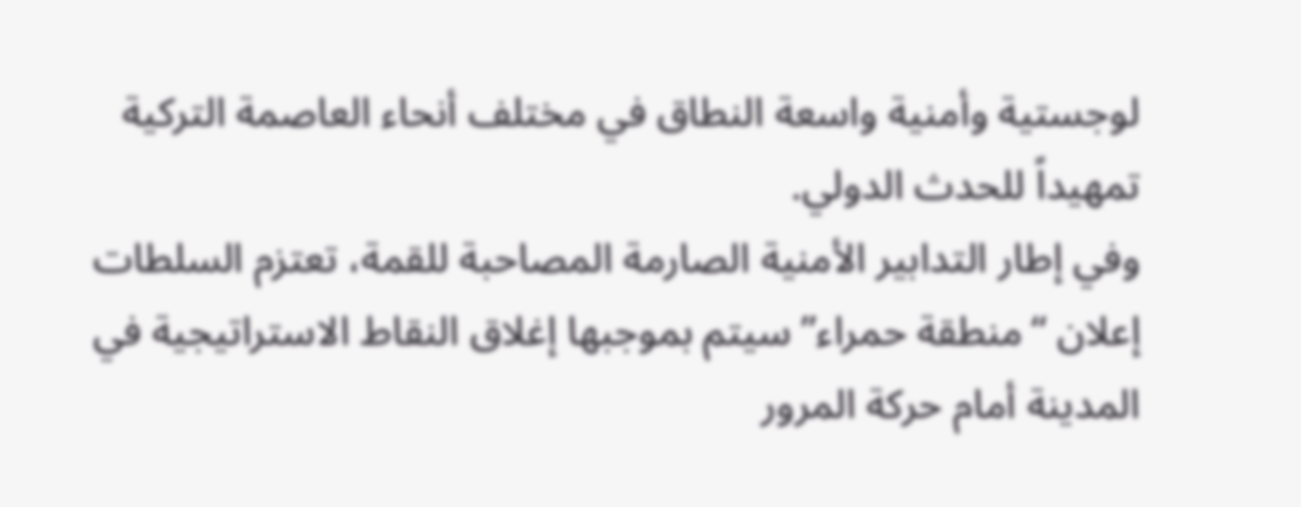لوجستية وأمنية واسعة النطاق في مختلف أنحاء العاصمة التركية تمهيداً للحدث الدولي.
وفي إطار التدابير الأمنية الصارمة المصاحبة للقمة، تعتزم السلطات إعلان “منطقة حمراء” سيتم بموجبها إغلاق النقاط الاستراتيجية في المدينة أمام حركة المرور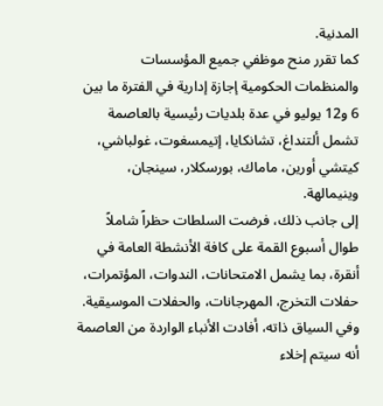المدنية.
كما تقرر منح موظفي جميع المؤسسات والمنظمات الحكومية إجازة إدارية في الفترة ما بين 6 و12 يوليو في عدة بلديات رئيسية بالعاصمة تشمل ألتنداغ، تشانكايا، إتيمسغوت، غولباشي، كيتشي أورين، ماماك، بورسكلار، سينجان، وينيمالهة.
إلى جانب ذلك، فرضت السلطات حظراً شاملاً طوال أسبوع القمة على كافة الأنشطة العامة في أنقرة، بما يشمل الامتحانات، الندوات، المؤتمرات، حفلات التخرج، المهرجانات، والحفلات الموسيقية.
وفي السياق ذاته، أفادت الأنباء الواردة من العاصمة أنه سيتم إخلاء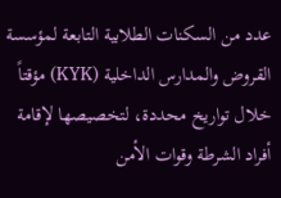عدد من السكنات الطلابية التابعة لمؤسسة القروض والمدارس الداخلية (KYK) مؤقتاً خلال تواريخ محددة، لتخصيصها لإقامة أفراد الشرطة وقوات الأمن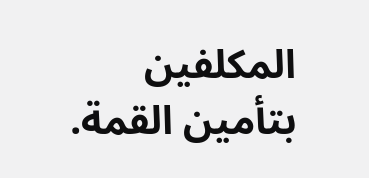المكلفين بتأمين القمة.